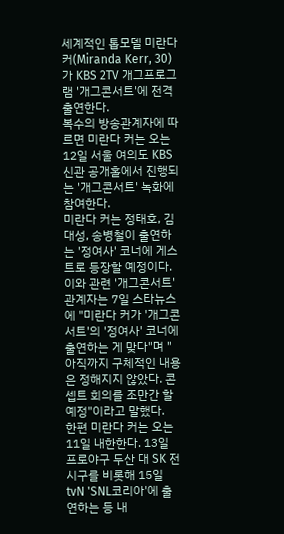세계적인 톱모델 미란다 커(Miranda Kerr, 30)가 KBS 2TV 개그프로그램 '개그콘서트'에 전격 출연한다.
복수의 방송관계자에 따르면 미란다 커는 오는 12일 서울 여의도 KBS 신관 공개홀에서 진행되는 '개그콘서트' 녹화에 참여한다.
미란다 커는 정태호, 김대성, 송병철이 출연하는 '정여사' 코너에 게스트로 등장할 예정이다.
이와 관련 '개그콘서트' 관계자는 7일 스타뉴스에 "미란다 커가 '개그콘서트'의 '정여사' 코너에 출연하는 게 맞다"며 "아직까지 구체적인 내용은 정해지지 않았다. 콘셉트 회의를 조만간 할 예정"이라고 말했다.
한편 미란다 커는 오는 11일 내한한다. 13일 프로야구 두산 대 SK 전 시구를 비롯해 15일 tvN 'SNL코리아'에 출연하는 등 내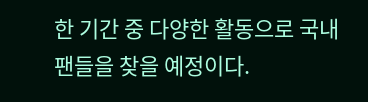한 기간 중 다양한 활동으로 국내 팬들을 찾을 예정이다.